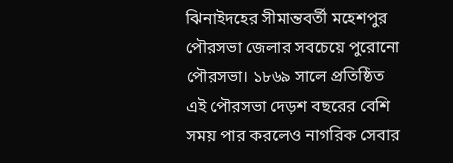ঝিনাইদহের সীমান্তবর্তী মহেশপুর পৌরসভা জেলার সবচেয়ে পুরোনো পৌরসভা। ১৮৬৯ সালে প্রতিষ্ঠিত এই পৌরসভা দেড়শ বছরের বেশি সময় পার করলেও নাগরিক সেবার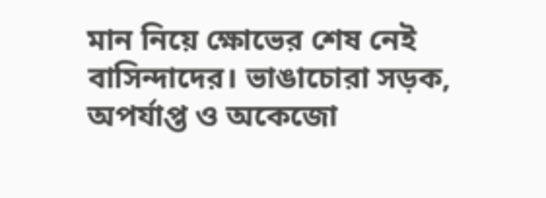মান নিয়ে ক্ষোভের শেষ নেই বাসিন্দাদের। ভাঙাচোরা সড়ক, অপর্যাপ্ত ও অকেজো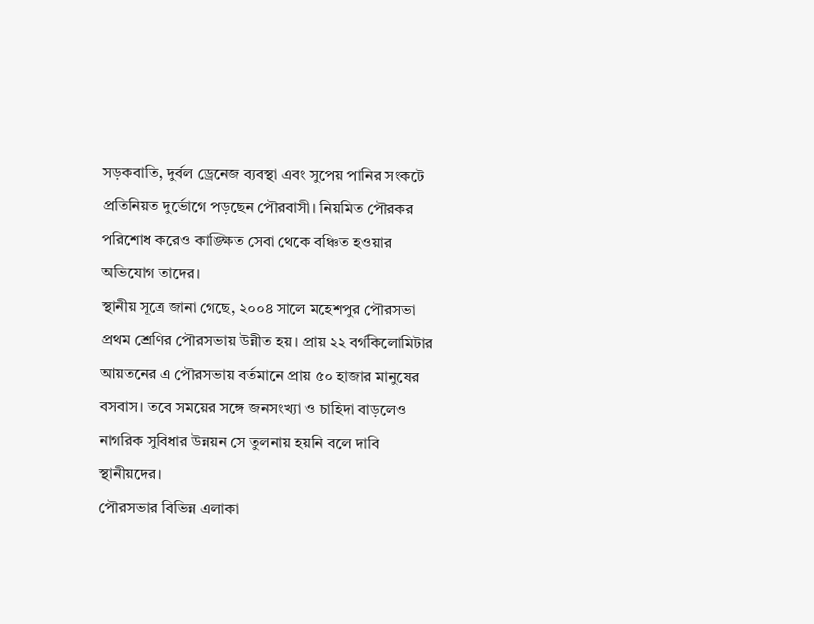সড়কবাতি, দুর্বল ড্রেনেজ ব্যবস্থা এবং সুপেয় পানির সংকটে প্রতিনিয়ত দুর্ভোগে পড়ছেন পৌরবাসী। নিয়মিত পৌরকর পরিশোধ করেও কাঙ্ক্ষিত সেবা থেকে বঞ্চিত হওয়ার অভিযোগ তাদের।
স্থানীয় সূত্রে জানা গেছে, ২০০৪ সালে মহেশপুর পৌরসভা প্রথম শ্রেণির পৌরসভায় উন্নীত হয়। প্রায় ২২ বর্গকিলোমিটার আয়তনের এ পৌরসভায় বর্তমানে প্রায় ৫০ হাজার মানুষের বসবাস। তবে সময়ের সঙ্গে জনসংখ্যা ও চাহিদা বাড়লেও নাগরিক সুবিধার উন্নয়ন সে তুলনায় হয়নি বলে দাবি স্থানীয়দের।
পৌরসভার বিভিন্ন এলাকা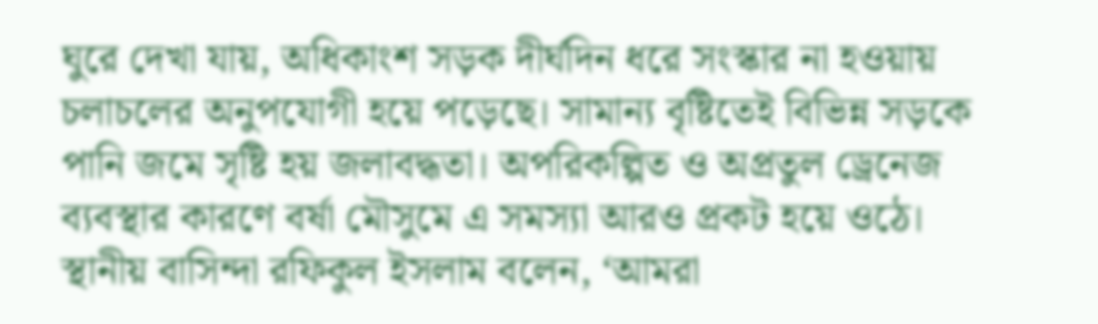ঘুরে দেখা যায়, অধিকাংশ সড়ক দীর্ঘদিন ধরে সংস্কার না হওয়ায় চলাচলের অনুপযোগী হয়ে পড়েছে। সামান্য বৃষ্টিতেই বিভিন্ন সড়কে পানি জমে সৃষ্টি হয় জলাবদ্ধতা। অপরিকল্পিত ও অপ্রতুল ড্রেনেজ ব্যবস্থার কারণে বর্ষা মৌসুমে এ সমস্যা আরও প্রকট হয়ে ওঠে।
স্থানীয় বাসিন্দা রফিকুল ইসলাম বলেন, ‘আমরা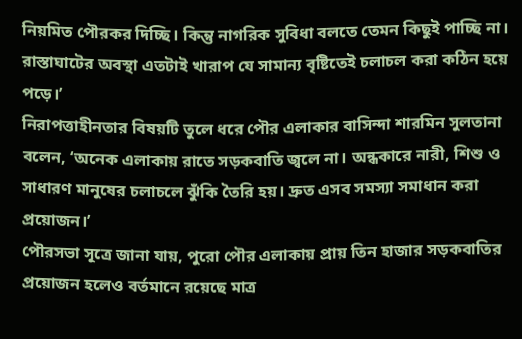নিয়মিত পৌরকর দিচ্ছি। কিন্তু নাগরিক সুবিধা বলতে তেমন কিছুই পাচ্ছি না। রাস্তাঘাটের অবস্থা এতটাই খারাপ যে সামান্য বৃষ্টিতেই চলাচল করা কঠিন হয়ে পড়ে।’
নিরাপত্তাহীনতার বিষয়টি তুলে ধরে পৌর এলাকার বাসিন্দা শারমিন সুলতানা বলেন, ‘অনেক এলাকায় রাতে সড়কবাতি জ্বলে না। অন্ধকারে নারী, শিশু ও সাধারণ মানুষের চলাচলে ঝুঁকি তৈরি হয়। দ্রুত এসব সমস্যা সমাধান করা প্রয়োজন।’
পৌরসভা সূত্রে জানা যায়, পুরো পৌর এলাকায় প্রায় তিন হাজার সড়কবাতির প্রয়োজন হলেও বর্তমানে রয়েছে মাত্র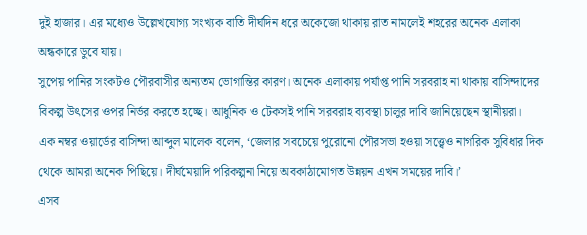দুই হাজার। এর মধ্যেও উল্লেখযোগ্য সংখ্যক বাতি দীর্ঘদিন ধরে অকেজো থাকায় রাত নামলেই শহরের অনেক এলাকা অন্ধকারে ডুবে যায়।
সুপেয় পানির সংকটও পৌরবাসীর অন্যতম ভোগান্তির কারণ। অনেক এলাকায় পর্যাপ্ত পানি সরবরাহ না থাকায় বাসিন্দাদের বিকল্প উৎসের ওপর নির্ভর করতে হচ্ছে। আধুনিক ও টেকসই পানি সরবরাহ ব্যবস্থা চালুর দাবি জানিয়েছেন স্থানীয়রা।
এক নম্বর ওয়ার্ডের বাসিন্দা আব্দুল মালেক বলেন, ‘জেলার সবচেয়ে পুরোনো পৌরসভা হওয়া সত্ত্বেও নাগরিক সুবিধার দিক থেকে আমরা অনেক পিছিয়ে। দীর্ঘমেয়াদি পরিকল্পনা নিয়ে অবকাঠামোগত উন্নয়ন এখন সময়ের দাবি।’
এসব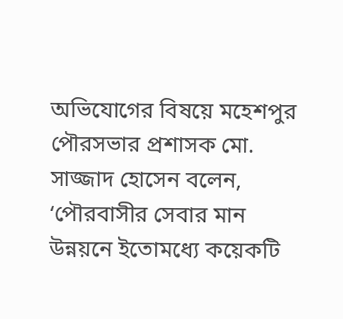অভিযোগের বিষয়ে মহেশপুর পৌরসভার প্রশাসক মো. সাজ্জাদ হোসেন বলেন, ‘পৌরবাসীর সেবার মান উন্নয়নে ইতোমধ্যে কয়েকটি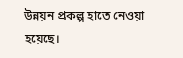উন্নয়ন প্রকল্প হাতে নেওয়া হয়েছে।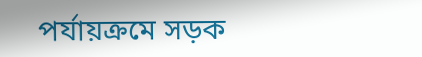পর্যায়ক্রমে সড়ক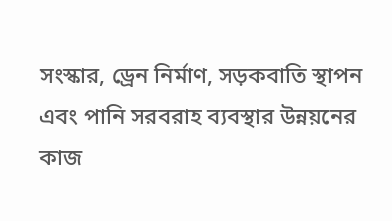সংস্কার, ড্রেন নির্মাণ, সড়কবাতি স্থাপন এবং পানি সরবরাহ ব্যবস্থার উন্নয়নের কাজ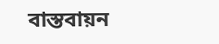বাস্তবায়ন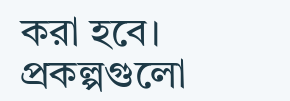করা হবে। প্রকল্পগুলো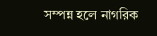সম্পন্ন হলে নাগরিক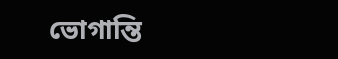ভোগান্তি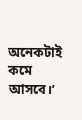অনেকটাই কমে আসবে।’